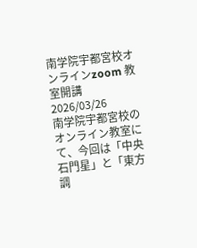南学院宇都宮校オンラインzoom 教室開講
2026/03/26
南学院宇都宮校のオンライン教室にて、今回は「中央石門星」と「東方調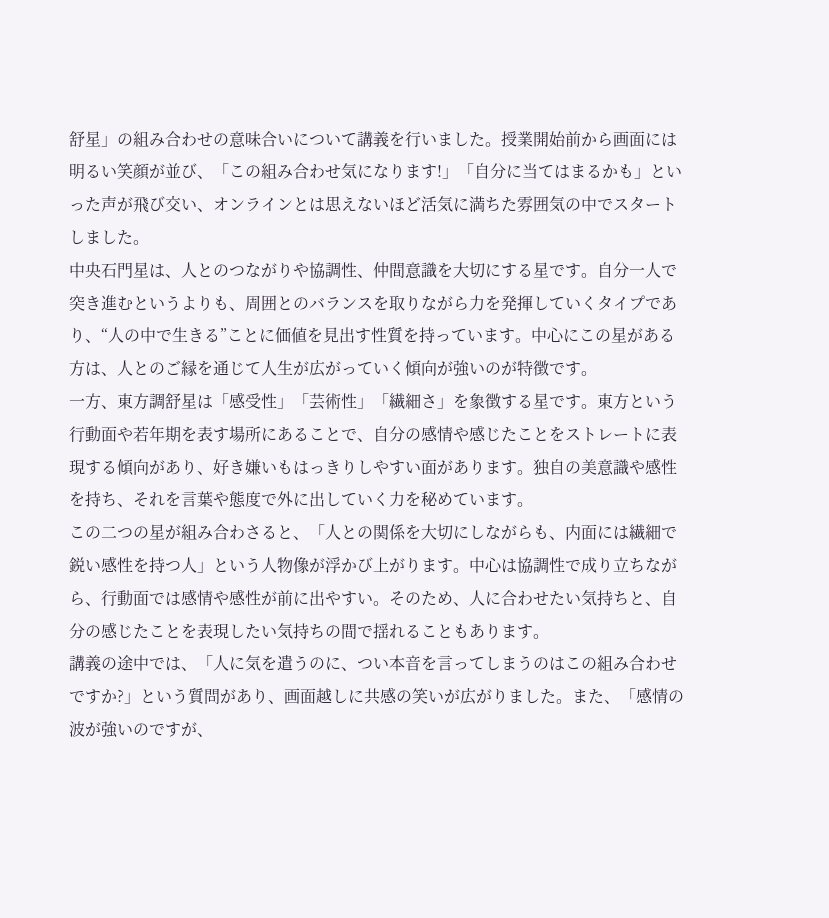舒星」の組み合わせの意味合いについて講義を行いました。授業開始前から画面には明るい笑顔が並び、「この組み合わせ気になります!」「自分に当てはまるかも」といった声が飛び交い、オンラインとは思えないほど活気に満ちた雰囲気の中でスタートしました。
中央石門星は、人とのつながりや協調性、仲間意識を大切にする星です。自分一人で突き進むというよりも、周囲とのバランスを取りながら力を発揮していくタイプであり、“人の中で生きる”ことに価値を見出す性質を持っています。中心にこの星がある方は、人とのご縁を通じて人生が広がっていく傾向が強いのが特徴です。
一方、東方調舒星は「感受性」「芸術性」「繊細さ」を象徴する星です。東方という行動面や若年期を表す場所にあることで、自分の感情や感じたことをストレートに表現する傾向があり、好き嫌いもはっきりしやすい面があります。独自の美意識や感性を持ち、それを言葉や態度で外に出していく力を秘めています。
この二つの星が組み合わさると、「人との関係を大切にしながらも、内面には繊細で鋭い感性を持つ人」という人物像が浮かび上がります。中心は協調性で成り立ちながら、行動面では感情や感性が前に出やすい。そのため、人に合わせたい気持ちと、自分の感じたことを表現したい気持ちの間で揺れることもあります。
講義の途中では、「人に気を遣うのに、つい本音を言ってしまうのはこの組み合わせですか?」という質問があり、画面越しに共感の笑いが広がりました。また、「感情の波が強いのですが、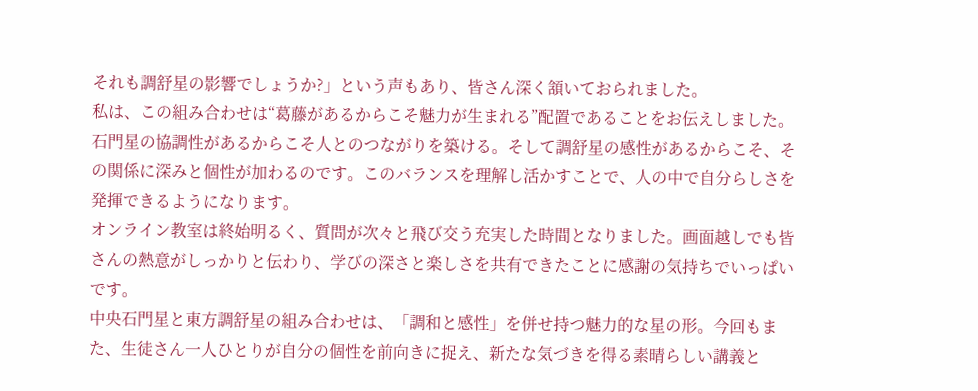それも調舒星の影響でしょうか?」という声もあり、皆さん深く頷いておられました。
私は、この組み合わせは“葛藤があるからこそ魅力が生まれる”配置であることをお伝えしました。石門星の協調性があるからこそ人とのつながりを築ける。そして調舒星の感性があるからこそ、その関係に深みと個性が加わるのです。このバランスを理解し活かすことで、人の中で自分らしさを発揮できるようになります。
オンライン教室は終始明るく、質問が次々と飛び交う充実した時間となりました。画面越しでも皆さんの熱意がしっかりと伝わり、学びの深さと楽しさを共有できたことに感謝の気持ちでいっぱいです。
中央石門星と東方調舒星の組み合わせは、「調和と感性」を併せ持つ魅力的な星の形。今回もまた、生徒さん一人ひとりが自分の個性を前向きに捉え、新たな気づきを得る素晴らしい講義と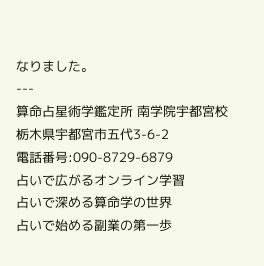なりました。
---
算命占星術学鑑定所 南学院宇都宮校
栃木県宇都宮市五代3-6-2
電話番号:090-8729-6879
占いで広がるオンライン学習
占いで深める算命学の世界
占いで始める副業の第一歩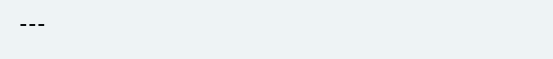---